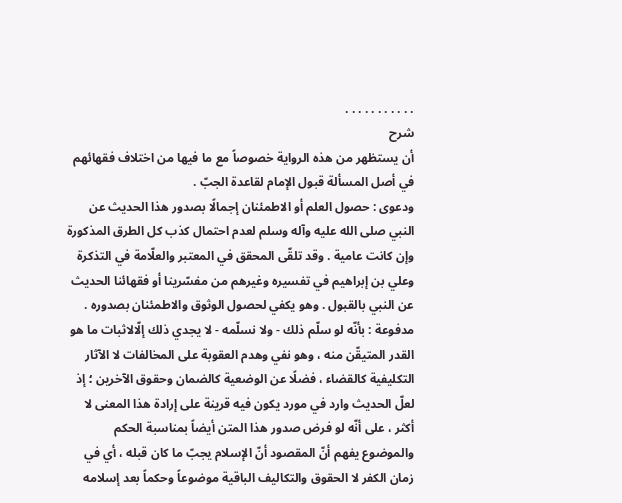. . . . . . . . . . .
شرح
أن يستظهر من هذه الرواية خصوصاً مع ما فيها من اختلاف فقهائهم في أصل المسألة قبول الإمام لقاعدة الجبّ .
ودعوى : حصول العلم أو الاطمئنان إجمالًا بصدور هذا الحديث عن النبي صلى الله عليه وآله وسلم لعدم احتمال كذب كل الطرق المذكورة وإن كانت عامية . وقد تلقّى المحقق في المعتبر والعلّامة في التذكرة وعلي بن إبراهيم في تفسيره وغيرهم من مفسّرينا أو فقهائنا الحديث عن النبي بالقبول . وهو يكفي لحصول الوثوق والاطمئنان بصدوره .
مدفوعة : بأنّه لو سلّم ذلك - ولا نسلّمه - لا يجدي ذلك إلّالاثبات ما هو القدر المتيقّن منه ، وهو نفي وهدم العقوبة على المخالفات لا الآثار التكليفية كالقضاء ، فضلًا عن الوضعية كالضمان وحقوق الآخرين ؛ إذ لعلّ الحديث وارد في مورد يكون فيه قرينة على إرادة هذا المعنى لا أكثر ، على أنّه لو فرض صدور هذا المتن أيضاً بمناسبة الحكم والموضوع يفهم أنّ المقصود أنّ الإسلام يجبّ ما كان قبله ، أي في زمان الكفر لا الحقوق والتكاليف الباقية موضوعاً وحكماً بعد إسلامه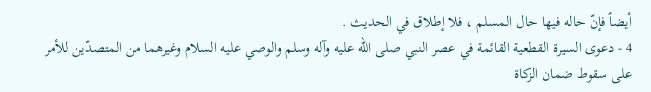أيضاً فإنّ حاله فيها حال المسلم ، فلا إطلاق في الحديث .
4 - دعوى السيرة القطعية القائمة في عصر النبي صلى الله عليه وآله وسلم والوصي عليه السلام وغيرهما من المتصدّين للأمر على سقوط ضمان الزكاة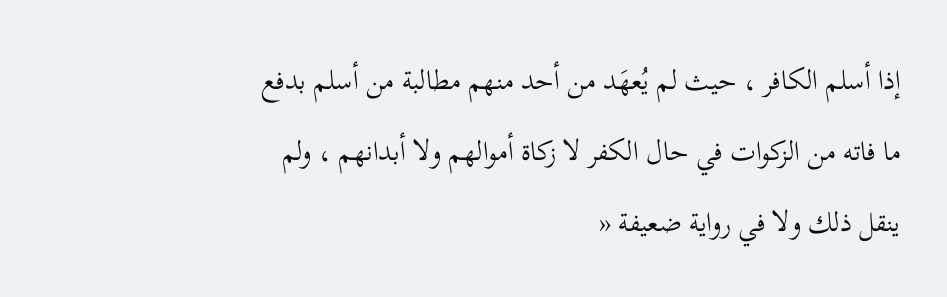إذا أسلم الكافر ، حيث لم يُعهَد من أحد منهم مطالبة من أسلم بدفع ما فاته من الزكوات في حال الكفر لا زكاة أموالهم ولا أبدانهم ، ولم ينقل ذلك ولا في رواية ضعيفة «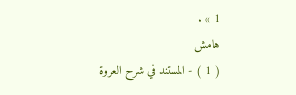1 » .
هامش
( 1 ) - المستند في شرح العروة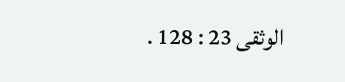الوثقى 23 : 128 .